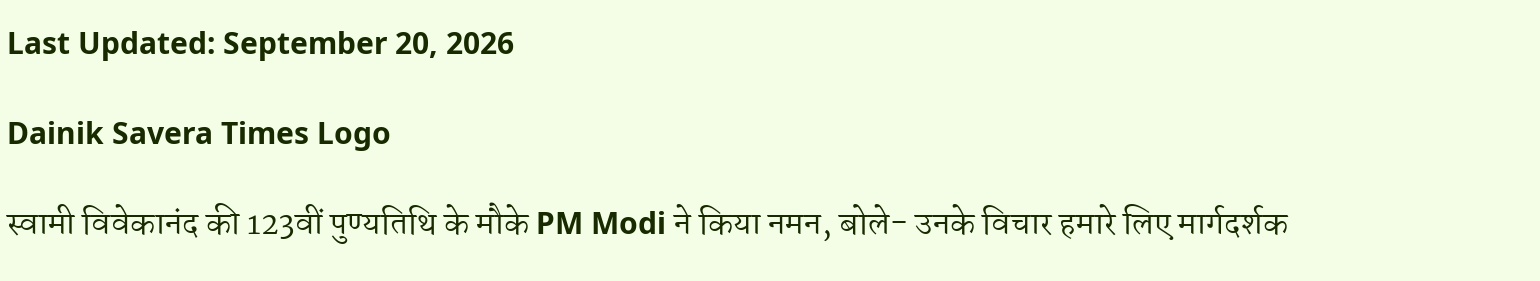Last Updated: September 20, 2026

Dainik Savera Times Logo

स्वामी विवेकानंद की 123वीं पुण्यतिथि के मौके PM Modi ने किया नमन, बोले- उनके विचार हमारे लिए मार्गदर्शक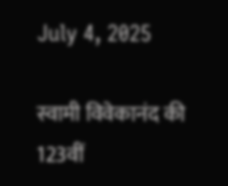July 4, 2025

स्वामी विवेकानंद की 123वीं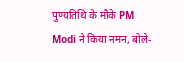पुण्यतिथि के मौके PM Modi ने किया नमन, बोले-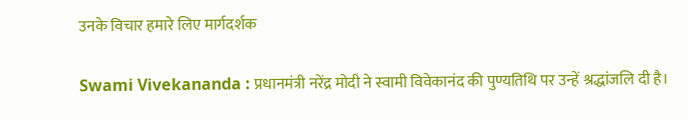उनके विचार हमारे लिए मार्गदर्शक

Swami Vivekananda : प्रधानमंत्री नरेंद्र मोदी ने स्वामी विवेकानंद की पुण्यतिथि पर उन्हें श्रद्धांजलि दी है।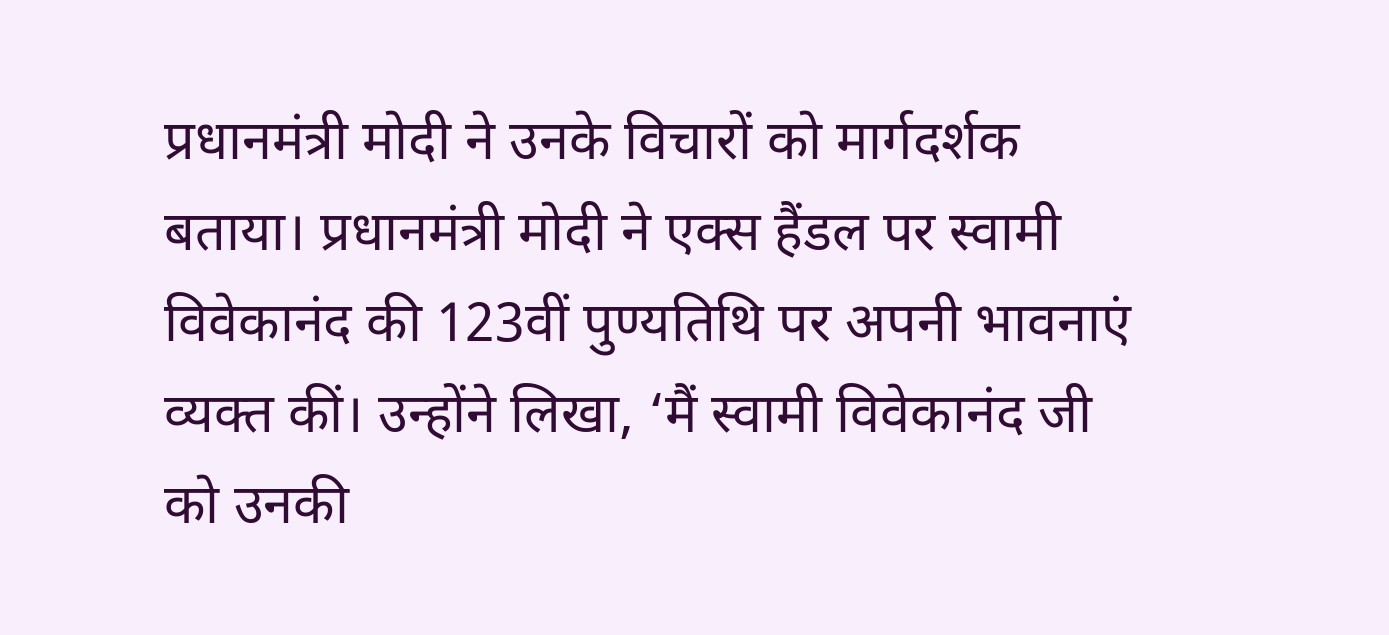प्रधानमंत्री मोदी ने उनके विचारों को मार्गदर्शक बताया। प्रधानमंत्री मोदी ने एक्स हैंडल पर स्वामी विवेकानंद की 123वीं पुण्यतिथि पर अपनी भावनाएं व्यक्त कीं। उन्होंने लिखा, ‘मैं स्वामी विवेकानंद जी को उनकी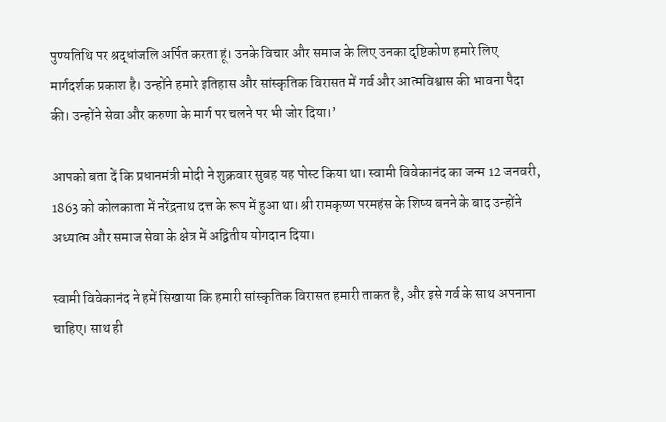पुण्यतिथि पर श्रद्धांजलि अर्पित करता हूं। उनके विचार और समाज के लिए उनका दृष्टिकोण हमारे लिए मार्गदर्शक प्रकाश है। उन्होंने हमारे इतिहास और सांस्कृतिक विरासत में गर्व और आत्मविश्वास की भावना पैदा की। उन्होंने सेवा और करुणा के मार्ग पर चलने पर भी जोर दिया।’

आपको बता दें कि प्रधानमंत्री मोदी ने शुक्रवार सुबह यह पोस्ट किया था। स्वामी विवेकानंद का जन्म 12 जनवरी, 1863 को कोलकाता में नरेंद्रनाथ दत्त के रूप में हुआ था। श्री रामकृष्ण परमहंस के शिष्य बनने के बाद उन्होंने अध्यात्म और समाज सेवा के क्षेत्र में अद्वितीय योगदान दिया।

स्वामी विवेकानंद ने हमें सिखाया कि हमारी सांस्कृतिक विरासत हमारी ताकत है, और इसे गर्व के साथ अपनाना चाहिए। साथ ही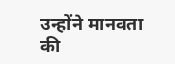उन्होंने मानवता की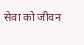सेवा को जीवन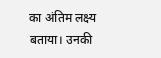का अंतिम लक्ष्य बताया। उनकी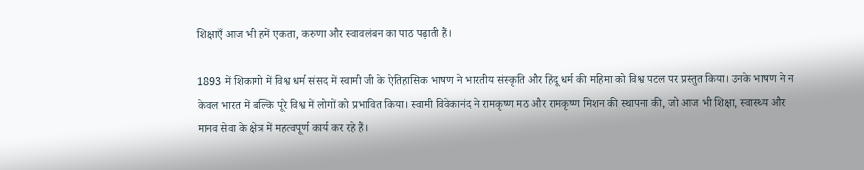शिक्षाएँ आज भी हमें एकता, करुणा और स्वावलंबन का पाठ पढ़ाती हैं।

1893 में शिकागो में विश्व धर्म संसद में स्वामी जी के ऐतिहासिक भाषण ने भारतीय संस्कृति और हिंदू धर्म की महिमा को विश्व पटल पर प्रस्तुत किया। उनके भाषण ने न केवल भारत में बल्कि पूरे विश्व में लोगों को प्रभावित किया। स्वामी विवेकानंद ने रामकृष्ण मठ और रामकृष्ण मिशन की स्थापना की, जो आज भी शिक्षा, स्वास्थ्य और मानव सेवा के क्षेत्र में महत्वपूर्ण कार्य कर रहे हैं।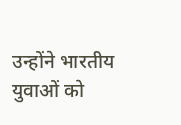उन्होंने भारतीय युवाओं को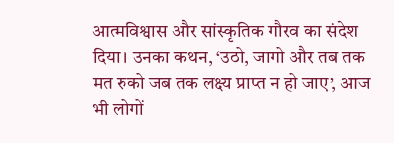आत्मविश्वास और सांस्कृतिक गौरव का संदेश दिया। उनका कथन, ‘उठो, जागो और तब तक मत रुको जब तक लक्ष्य प्राप्त न हो जाए’, आज भी लोगों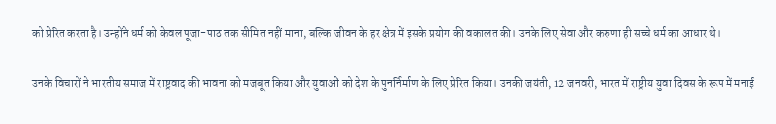को प्रेरित करता है। उन्होंने धर्म को केवल पूजा-पाठ तक सीमित नहीं माना, बल्कि जीवन के हर क्षेत्र में इसके प्रयोग की वकालत की। उनके लिए सेवा और करुणा ही सच्चे धर्म का आधार थे।

उनके विचारों ने भारतीय समाज में राष्ट्रवाद की भावना को मजबूत किया और युवाओं को देश के पुनर्निर्माण के लिए प्रेरित किया। उनकी जयंती, 12 जनवरी, भारत में राष्ट्रीय युवा दिवस के रूप में मनाई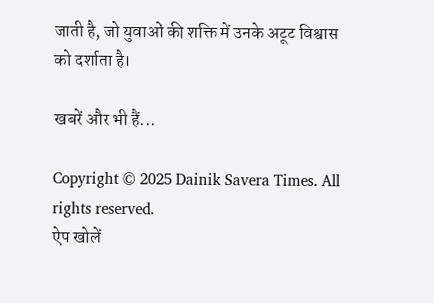जाती है, जो युवाओं की शक्ति में उनके अटूट विश्वास को दर्शाता है।

खबरें और भी हैं...

Copyright © 2025 Dainik Savera Times. All rights reserved.
ऐप खोलें